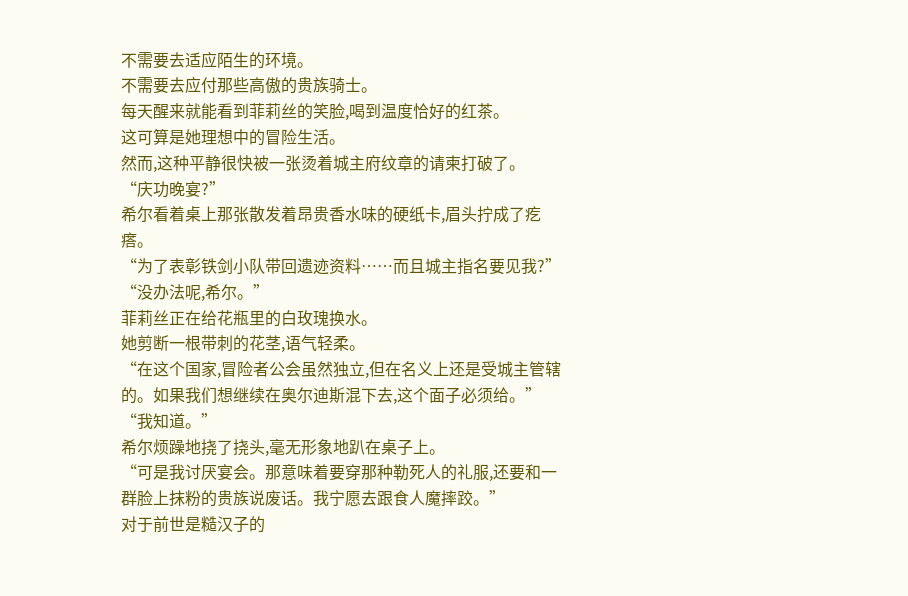不需要去适应陌生的环境。
不需要去应付那些高傲的贵族骑士。
每天醒来就能看到菲莉丝的笑脸,喝到温度恰好的红茶。
这可算是她理想中的冒险生活。
然而,这种平静很快被一张烫着城主府纹章的请柬打破了。
“庆功晚宴?”
希尔看着桌上那张散发着昂贵香水味的硬纸卡,眉头拧成了疙瘩。
“为了表彰铁剑小队带回遗迹资料……而且城主指名要见我?”
“没办法呢,希尔。”
菲莉丝正在给花瓶里的白玫瑰换水。
她剪断一根带刺的花茎,语气轻柔。
“在这个国家,冒险者公会虽然独立,但在名义上还是受城主管辖的。如果我们想继续在奥尔迪斯混下去,这个面子必须给。”
“我知道。”
希尔烦躁地挠了挠头,毫无形象地趴在桌子上。
“可是我讨厌宴会。那意味着要穿那种勒死人的礼服,还要和一群脸上抹粉的贵族说废话。我宁愿去跟食人魔摔跤。”
对于前世是糙汉子的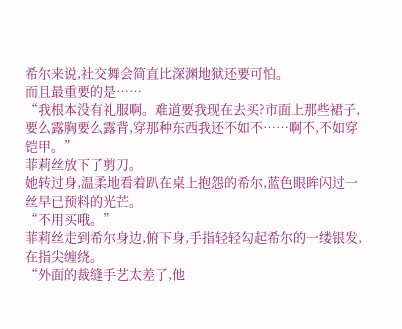希尔来说,社交舞会简直比深渊地狱还要可怕。
而且最重要的是……
“我根本没有礼服啊。难道要我现在去买?市面上那些裙子,要么露胸要么露背,穿那种东西我还不如不……啊不,不如穿铠甲。”
菲莉丝放下了剪刀。
她转过身,温柔地看着趴在桌上抱怨的希尔,蓝色眼眸闪过一丝早已预料的光芒。
“不用买哦。”
菲莉丝走到希尔身边,俯下身,手指轻轻勾起希尔的一缕银发,在指尖缠绕。
“外面的裁缝手艺太差了,他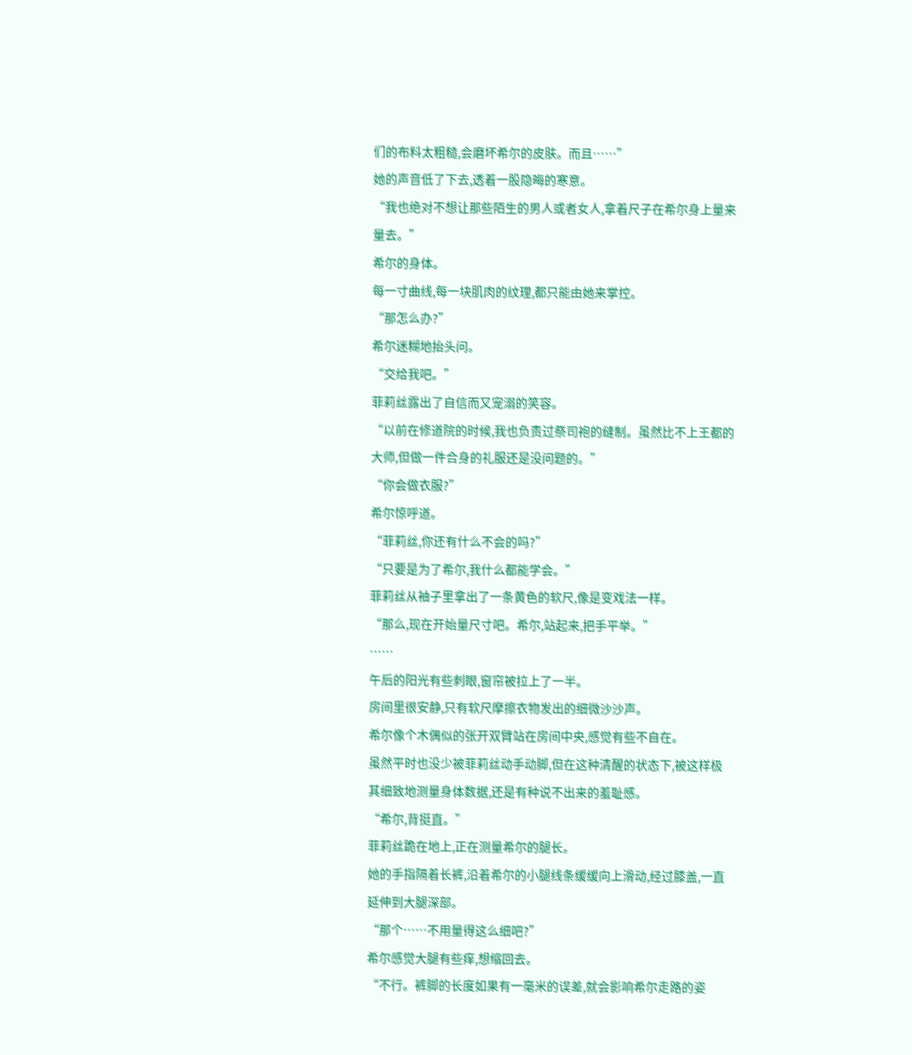们的布料太粗糙,会磨坏希尔的皮肤。而且……”
她的声音低了下去,透着一股隐晦的寒意。
“我也绝对不想让那些陌生的男人或者女人,拿着尺子在希尔身上量来量去。”
希尔的身体。
每一寸曲线,每一块肌肉的纹理,都只能由她来掌控。
“那怎么办?”
希尔迷糊地抬头问。
“交给我吧。”
菲莉丝露出了自信而又宠溺的笑容。
“以前在修道院的时候,我也负责过祭司袍的缝制。虽然比不上王都的大师,但做一件合身的礼服还是没问题的。”
“你会做衣服?”
希尔惊呼道。
“菲莉丝,你还有什么不会的吗?”
“只要是为了希尔,我什么都能学会。”
菲莉丝从袖子里拿出了一条黄色的软尺,像是变戏法一样。
“那么,现在开始量尺寸吧。希尔,站起来,把手平举。”
……
午后的阳光有些刺眼,窗帘被拉上了一半。
房间里很安静,只有软尺摩擦衣物发出的细微沙沙声。
希尔像个木偶似的张开双臂站在房间中央,感觉有些不自在。
虽然平时也没少被菲莉丝动手动脚,但在这种清醒的状态下,被这样极其细致地测量身体数据,还是有种说不出来的羞耻感。
“希尔,背挺直。”
菲莉丝跪在地上,正在测量希尔的腿长。
她的手指隔着长裤,沿着希尔的小腿线条缓缓向上滑动,经过膝盖,一直延伸到大腿深部。
“那个……不用量得这么细吧?”
希尔感觉大腿有些痒,想缩回去。
“不行。裤脚的长度如果有一毫米的误差,就会影响希尔走路的姿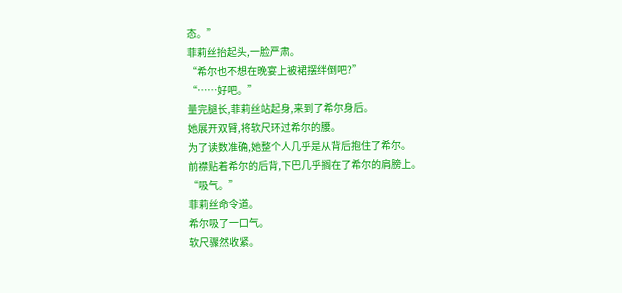态。”
菲莉丝抬起头,一脸严肃。
“希尔也不想在晚宴上被裙摆绊倒吧?”
“……好吧。”
量完腿长,菲莉丝站起身,来到了希尔身后。
她展开双臂,将软尺环过希尔的腰。
为了读数准确,她整个人几乎是从背后抱住了希尔。
前襟贴着希尔的后背,下巴几乎搁在了希尔的肩膀上。
“吸气。”
菲莉丝命令道。
希尔吸了一口气。
软尺骤然收紧。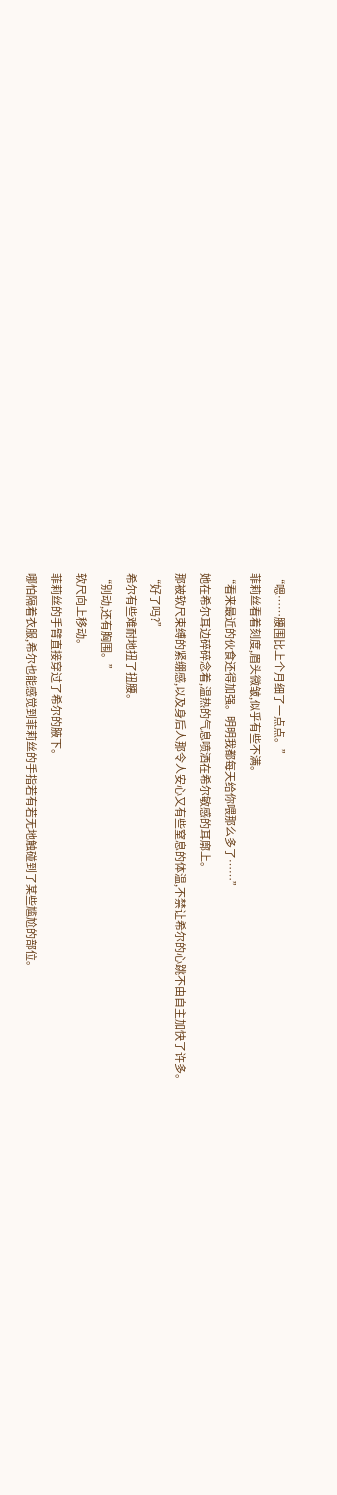“嗯……腰围比上个月细了一点点。”
菲莉丝看着刻度,眉头微皱,似乎有些不满。
“看来最近的伙食还得加强。明明我都每天给你喂那么多了……”
她在希尔耳边碎碎念着,温热的气息喷洒在希尔敏感的耳廓上。
那被软尺束缚的紧绷感,以及身后人那令人安心又有些窒息的体温,不禁让希尔的心跳不由自主加快了许多。
“好了吗?”
希尔有些难耐地扭了扭腰。
“别动,还有胸围。”
软尺向上移动。
菲莉丝的手臂直接穿过了希尔的腋下。
哪怕隔着衣服,希尔也能感觉到菲莉丝的手指若有若无地触碰到了某些尴尬的部位。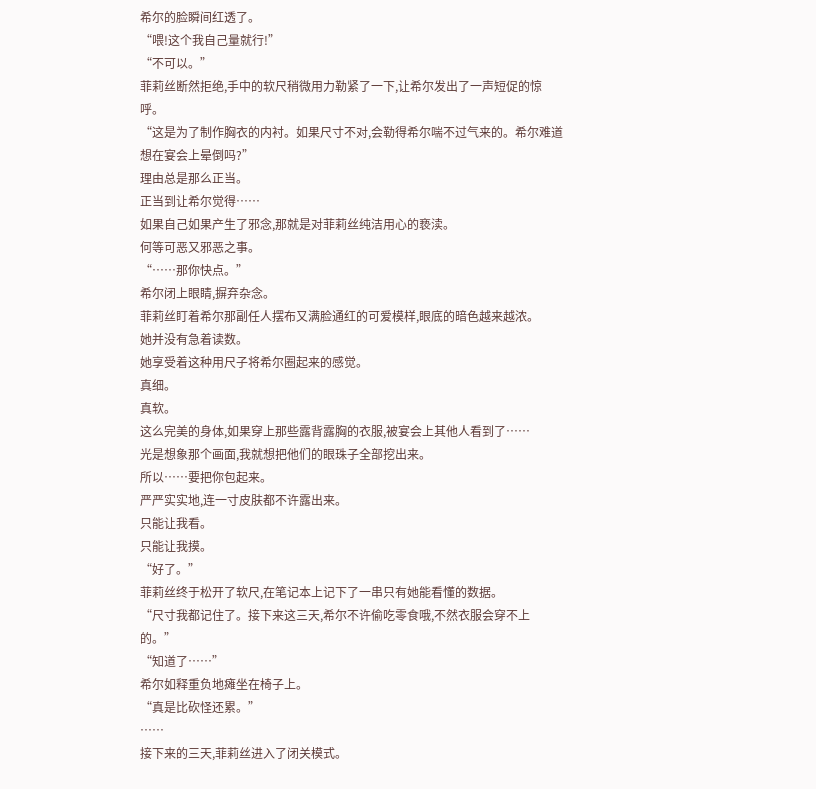希尔的脸瞬间红透了。
“喂!这个我自己量就行!”
“不可以。”
菲莉丝断然拒绝,手中的软尺稍微用力勒紧了一下,让希尔发出了一声短促的惊呼。
“这是为了制作胸衣的内衬。如果尺寸不对,会勒得希尔喘不过气来的。希尔难道想在宴会上晕倒吗?”
理由总是那么正当。
正当到让希尔觉得……
如果自己如果产生了邪念,那就是对菲莉丝纯洁用心的亵渎。
何等可恶又邪恶之事。
“……那你快点。”
希尔闭上眼睛,摒弃杂念。
菲莉丝盯着希尔那副任人摆布又满脸通红的可爱模样,眼底的暗色越来越浓。
她并没有急着读数。
她享受着这种用尺子将希尔圈起来的感觉。
真细。
真软。
这么完美的身体,如果穿上那些露背露胸的衣服,被宴会上其他人看到了……
光是想象那个画面,我就想把他们的眼珠子全部挖出来。
所以……要把你包起来。
严严实实地,连一寸皮肤都不许露出来。
只能让我看。
只能让我摸。
“好了。”
菲莉丝终于松开了软尺,在笔记本上记下了一串只有她能看懂的数据。
“尺寸我都记住了。接下来这三天,希尔不许偷吃零食哦,不然衣服会穿不上的。”
“知道了……”
希尔如释重负地瘫坐在椅子上。
“真是比砍怪还累。”
……
接下来的三天,菲莉丝进入了闭关模式。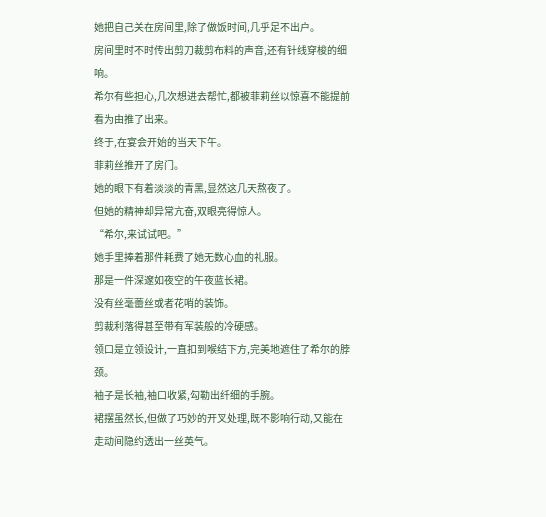她把自己关在房间里,除了做饭时间,几乎足不出户。
房间里时不时传出剪刀裁剪布料的声音,还有针线穿梭的细响。
希尔有些担心,几次想进去帮忙,都被菲莉丝以惊喜不能提前看为由推了出来。
终于,在宴会开始的当天下午。
菲莉丝推开了房门。
她的眼下有着淡淡的青黑,显然这几天熬夜了。
但她的精神却异常亢奋,双眼亮得惊人。
“希尔,来试试吧。”
她手里捧着那件耗费了她无数心血的礼服。
那是一件深邃如夜空的午夜蓝长裙。
没有丝毫蕾丝或者花哨的装饰。
剪裁利落得甚至带有军装般的冷硬感。
领口是立领设计,一直扣到喉结下方,完美地遮住了希尔的脖颈。
袖子是长袖,袖口收紧,勾勒出纤细的手腕。
裙摆虽然长,但做了巧妙的开叉处理,既不影响行动,又能在走动间隐约透出一丝英气。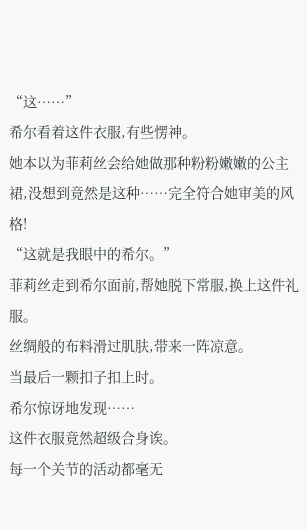“这……”
希尔看着这件衣服,有些愣神。
她本以为菲莉丝会给她做那种粉粉嫩嫩的公主裙,没想到竟然是这种……完全符合她审美的风格!
“这就是我眼中的希尔。”
菲莉丝走到希尔面前,帮她脱下常服,换上这件礼服。
丝绸般的布料滑过肌肤,带来一阵凉意。
当最后一颗扣子扣上时。
希尔惊讶地发现……
这件衣服竟然超级合身诶。
每一个关节的活动都毫无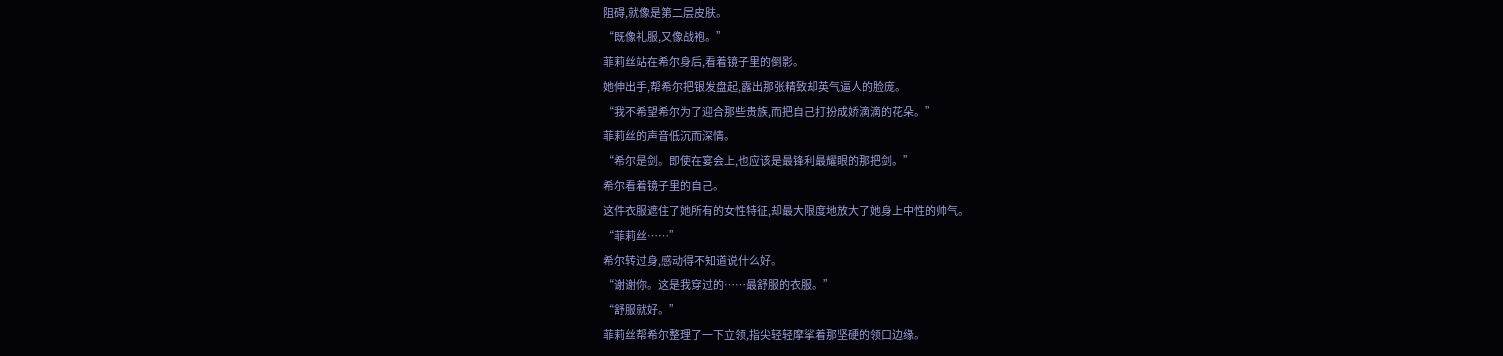阻碍,就像是第二层皮肤。
“既像礼服,又像战袍。”
菲莉丝站在希尔身后,看着镜子里的倒影。
她伸出手,帮希尔把银发盘起,露出那张精致却英气逼人的脸庞。
“我不希望希尔为了迎合那些贵族,而把自己打扮成娇滴滴的花朵。”
菲莉丝的声音低沉而深情。
“希尔是剑。即使在宴会上,也应该是最锋利最耀眼的那把剑。”
希尔看着镜子里的自己。
这件衣服遮住了她所有的女性特征,却最大限度地放大了她身上中性的帅气。
“菲莉丝……”
希尔转过身,感动得不知道说什么好。
“谢谢你。这是我穿过的……最舒服的衣服。”
“舒服就好。”
菲莉丝帮希尔整理了一下立领,指尖轻轻摩挲着那坚硬的领口边缘。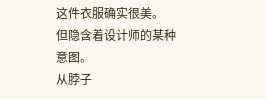这件衣服确实很美。
但隐含着设计师的某种意图。
从脖子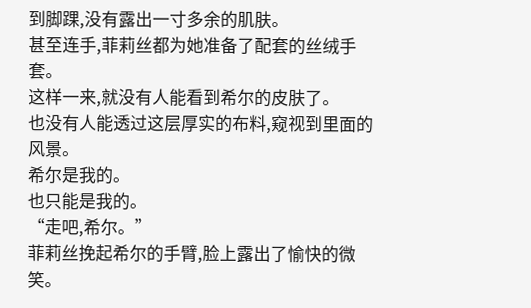到脚踝,没有露出一寸多余的肌肤。
甚至连手,菲莉丝都为她准备了配套的丝绒手套。
这样一来,就没有人能看到希尔的皮肤了。
也没有人能透过这层厚实的布料,窥视到里面的风景。
希尔是我的。
也只能是我的。
“走吧,希尔。”
菲莉丝挽起希尔的手臂,脸上露出了愉快的微笑。